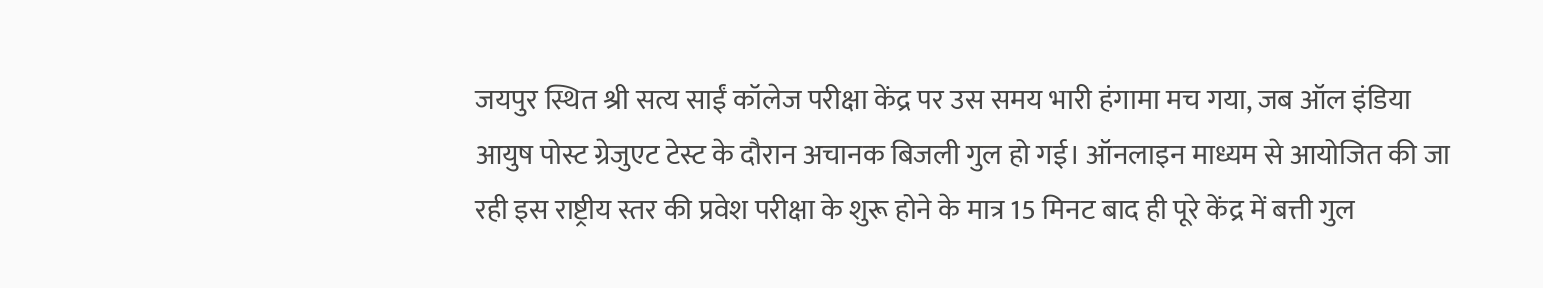जयपुर स्थित श्री सत्य साईं कॉलेज परीक्षा केंद्र पर उस समय भारी हंगामा मच गया, जब ऑल इंडिया आयुष पोस्ट ग्रेजुएट टेस्ट के दौरान अचानक बिजली गुल हो गई। ऑनलाइन माध्यम से आयोजित की जा रही इस राष्ट्रीय स्तर की प्रवेश परीक्षा के शुरू होने के मात्र 15 मिनट बाद ही पूरे केंद्र में बत्ती गुल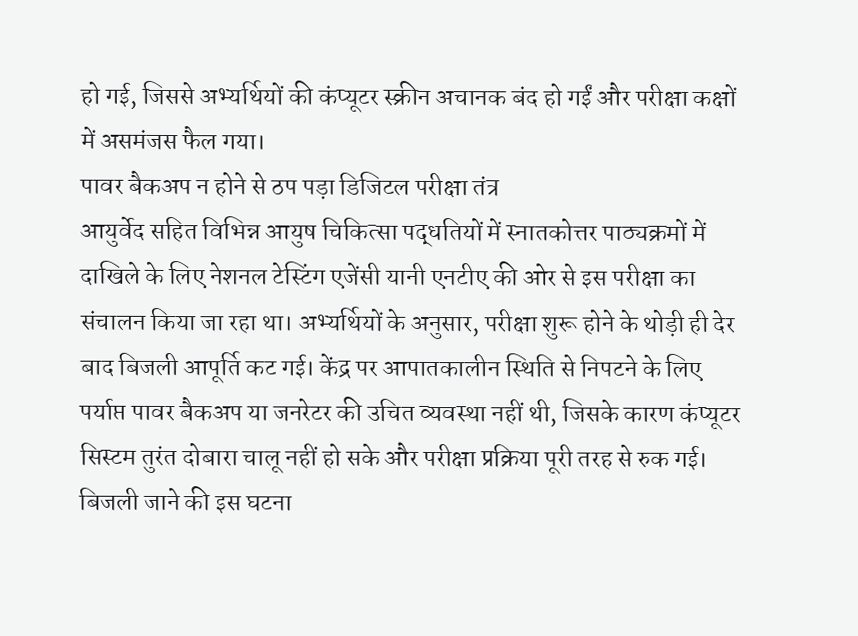हो गई, जिससे अभ्यर्थियों की कंप्यूटर स्क्रीन अचानक बंद हो गईं और परीक्षा कक्षों में असमंजस फैल गया।
पावर बैकअप न होने से ठप पड़ा डिजिटल परीक्षा तंत्र
आयुर्वेद सहित विभिन्न आयुष चिकित्सा पद्धतियों में स्नातकोत्तर पाठ्यक्रमों में दाखिले के लिए नेशनल टेस्टिंग एजेंसी यानी एनटीए की ओर से इस परीक्षा का संचालन किया जा रहा था। अभ्यर्थियों के अनुसार, परीक्षा शुरू होने के थोड़ी ही देर बाद बिजली आपूर्ति कट गई। केंद्र पर आपातकालीन स्थिति से निपटने के लिए पर्याप्त पावर बैकअप या जनरेटर की उचित व्यवस्था नहीं थी, जिसके कारण कंप्यूटर सिस्टम तुरंत दोबारा चालू नहीं हो सके और परीक्षा प्रक्रिया पूरी तरह से रुक गई।
बिजली जाने की इस घटना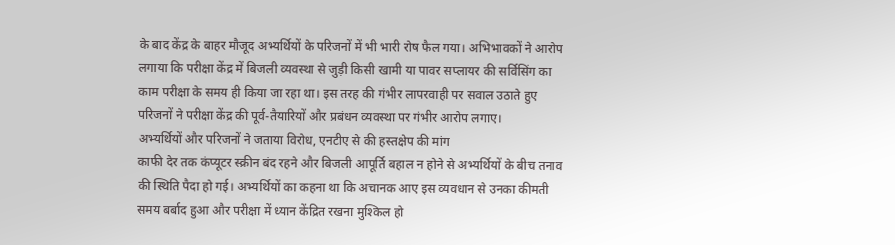के बाद केंद्र के बाहर मौजूद अभ्यर्थियों के परिजनों में भी भारी रोष फैल गया। अभिभावकों ने आरोप लगाया कि परीक्षा केंद्र में बिजली व्यवस्था से जुड़ी किसी खामी या पावर सप्लायर की सर्विसिंग का काम परीक्षा के समय ही किया जा रहा था। इस तरह की गंभीर लापरवाही पर सवाल उठाते हुए परिजनों ने परीक्षा केंद्र की पूर्व-तैयारियों और प्रबंधन व्यवस्था पर गंभीर आरोप लगाए।
अभ्यर्थियों और परिजनों ने जताया विरोध, एनटीए से की हस्तक्षेप की मांग
काफी देर तक कंप्यूटर स्क्रीन बंद रहने और बिजली आपूर्ति बहाल न होने से अभ्यर्थियों के बीच तनाव की स्थिति पैदा हो गई। अभ्यर्थियों का कहना था कि अचानक आए इस व्यवधान से उनका कीमती समय बर्बाद हुआ और परीक्षा में ध्यान केंद्रित रखना मुश्किल हो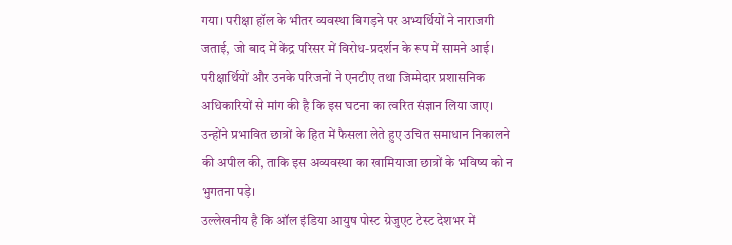गया। परीक्षा हॉल के भीतर व्यवस्था बिगड़ने पर अभ्यर्थियों ने नाराजगी जताई, जो बाद में केंद्र परिसर में विरोध-प्रदर्शन के रूप में सामने आई।
परीक्षार्थियों और उनके परिजनों ने एनटीए तथा जिम्मेदार प्रशासनिक अधिकारियों से मांग की है कि इस घटना का त्वरित संज्ञान लिया जाए। उन्होंने प्रभावित छात्रों के हित में फैसला लेते हुए उचित समाधान निकालने की अपील की, ताकि इस अव्यवस्था का खामियाजा छात्रों के भविष्य को न भुगतना पड़े।
उल्लेखनीय है कि ऑल इंडिया आयुष पोस्ट ग्रेजुएट टेस्ट देशभर में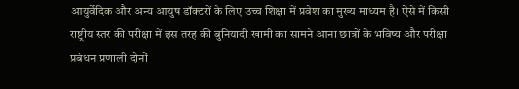आयुर्वेदिक और अन्य आयुष डॉक्टरों के लिए उच्च शिक्षा में प्रवेश का मुख्य माध्यम है। ऐसे में किसी राष्ट्रीय स्तर की परीक्षा में इस तरह की बुनियादी खामी का सामने आना छात्रों के भविष्य और परीक्षा प्रबंधन प्रणाली दोनों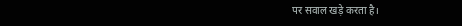पर सवाल खड़े करता है।